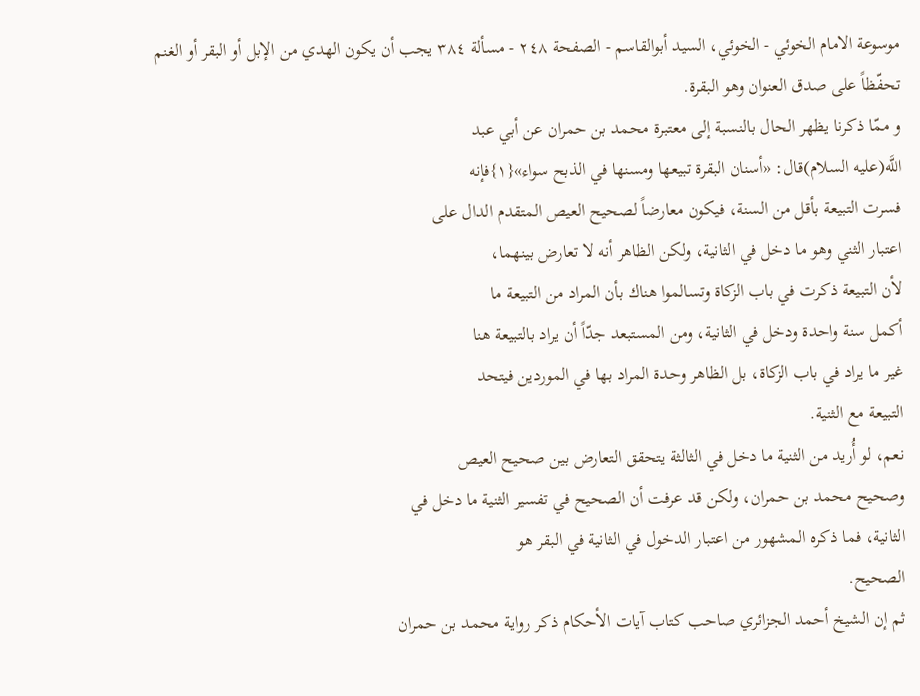موسوعة الامام الخوئي - الخوئي، السيد أبوالقاسم - الصفحة ٢٤٨ - مسألة ٣٨٤ يجب أن يكون الهدي من الإبل أو البقر أو الغنم
تحفّظاً على صدق العنوان وهو البقرة.
و ممّا ذكرنا يظهر الحال بالنسبة إلى معتبرة محمد بن حمران عن أبي عبد
اللَّه(عليه السلام)قال: «أسنان البقرة تبيعها ومسنها في الذبح سواء»{١}فإنه
فسرت التبيعة بأقل من السنة، فيكون معارضاً لصحيح العيص المتقدم الدال على
اعتبار الثني وهو ما دخل في الثانية، ولكن الظاهر أنه لا تعارض بينهما،
لأن التبيعة ذكرت في باب الزكاة وتسالموا هناك بأن المراد من التبيعة ما
أكمل سنة واحدة ودخل في الثانية، ومن المستبعد جدّاً أن يراد بالتبيعة هنا
غير ما يراد في باب الزكاة، بل الظاهر وحدة المراد بها في الموردين فيتحد
التبيعة مع الثنية.
نعم، لو أُريد من الثنية ما دخل في الثالثة يتحقق التعارض بين صحيح العيص
وصحيح محمد بن حمران، ولكن قد عرفت أن الصحيح في تفسير الثنية ما دخل في
الثانية، فما ذكره المشهور من اعتبار الدخول في الثانية في البقر هو
الصحيح.
ثم إن الشيخ أحمد الجزائري صاحب كتاب آيات الأحكام ذكر رواية محمد بن حمران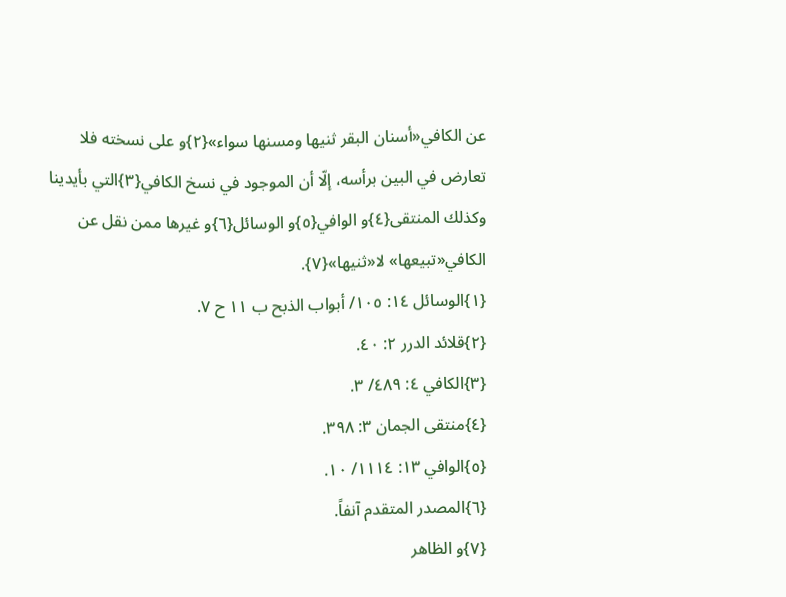عن الكافي«أسنان البقر ثنيها ومسنها سواء»{٢}و على نسخته فلا تعارض في البين برأسه، إلّا أن الموجود في نسخ الكافي{٣}التي بأيدينا وكذلك المنتقى{٤}و الوافي{٥}و الوسائل{٦}و غيرها ممن نقل عن الكافي«تبيعها» لا«ثنيها»{٧}.
{١}الوسائل ١٤: ١٠٥/ أبواب الذبح ب ١١ ح ٧.
{٢}قلائد الدرر ٢: ٤٠.
{٣}الكافي ٤: ٤٨٩/ ٣.
{٤}منتقى الجمان ٣: ٣٩٨.
{٥}الوافي ١٣: ١١١٤/ ١٠.
{٦}المصدر المتقدم آنفاً.
{٧}و الظاهر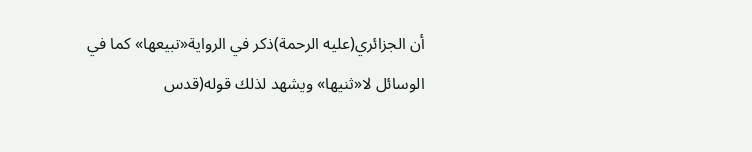أن الجزائري(عليه الرحمة)ذكر في الرواية«تبيعها» كما في الوسائل لا«ثنيها» ويشهد لذلك قوله(قدس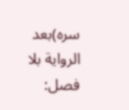سره)بعد الرواية بلا فصل: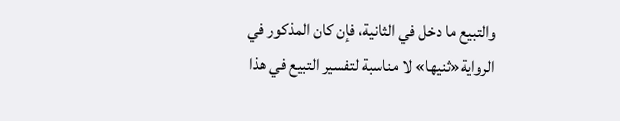والتبيع ما دخل في الثانية، فإن كان المذكور في الرواية«ثنيها» لا مناسبة لتفسير التبيع في هذا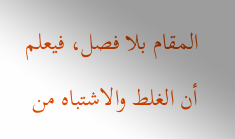المقام بلا فصل، فيعلم أن الغلط والاشتباه من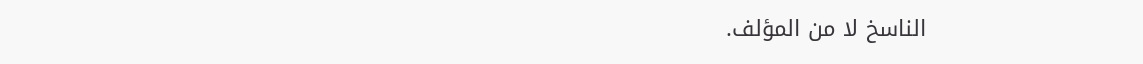الناسخ لا من المؤلف.